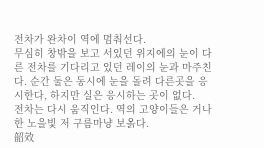전차가 완차이 역에 멈춰선다.
무심히 창밖을 보고 서있던 위지에의 눈이 다른 전차를 기다리고 있던 레이의 눈과 마주친다. 순간 둘은 동시에 눈을 돌려 다른곳을 응시한다, 하지만 실은 응시하는 곳이 없다.
전차는 다시 움직인다. 역의 고양이들은 거나한 노을빛 저 구름마냥 보옭다.
韶效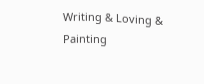Writing & Loving & Painting